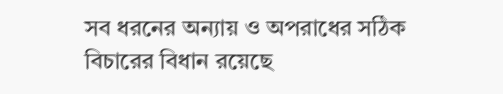সব ধরনের অন্যায় ও অপরাধের সঠিক বিচারের বিধান রয়েছে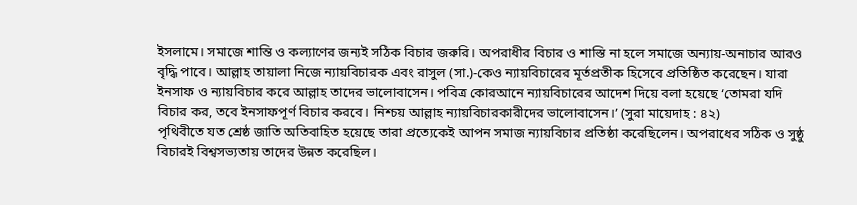ইসলামে। সমাজে শান্তি ও কল্যাণের জন্যই সঠিক বিচার জরুরি। অপরাধীর বিচার ও শাস্তি না হলে সমাজে অন্যায়-অনাচার আরও বৃদ্ধি পাবে। আল্লাহ তায়ালা নিজে ন্যায়বিচারক এবং রাসুল (সা.)-কেও ন্যায়বিচারের মূর্তপ্রতীক হিসেবে প্রতিষ্ঠিত করেছেন। যারা ইনসাফ ও ন্যায়বিচার করে আল্লাহ তাদের ভালোবাসেন। পবিত্র কোরআনে ন্যায়বিচারের আদেশ দিয়ে বলা হয়েছে ‘তোমরা যদি বিচার কর, তবে ইনসাফপূর্ণ বিচার করবে। নিশ্চয় আল্লাহ ন্যায়বিচারকারীদের ভালোবাসেন।’ (সুরা মায়েদাহ : ৪২)
পৃথিবীতে যত শ্রেষ্ঠ জাতি অতিবাহিত হয়েছে তারা প্রত্যেকেই আপন সমাজ ন্যায়বিচার প্রতিষ্ঠা করেছিলেন। অপরাধের সঠিক ও সুষ্ঠু বিচারই বিশ্বসভ্যতায় তাদের উন্নত করেছিল।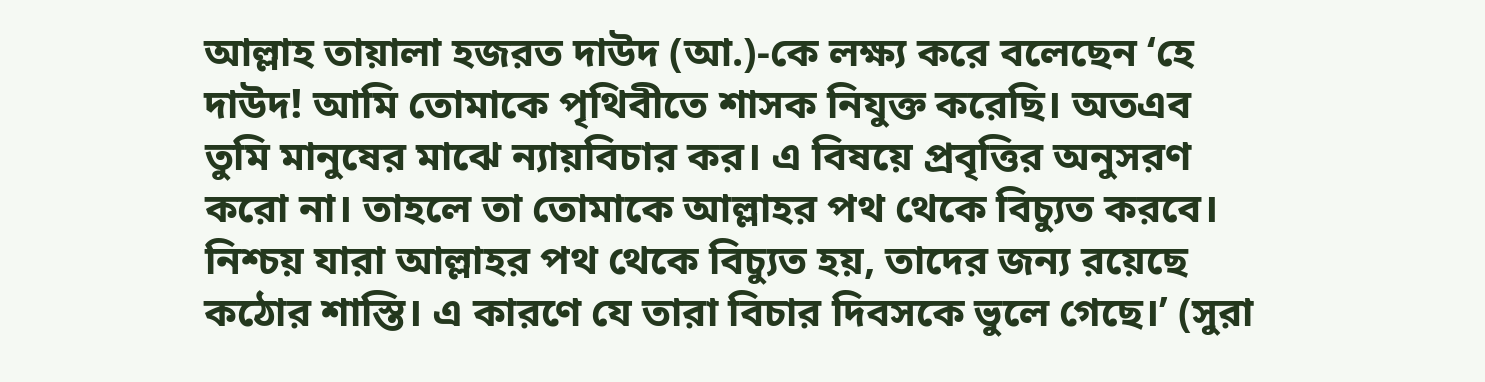আল্লাহ তায়ালা হজরত দাউদ (আ.)-কে লক্ষ্য করে বলেছেন ‘হে দাউদ! আমি তোমাকে পৃথিবীতে শাসক নিযুক্ত করেছি। অতএব তুমি মানুষের মাঝে ন্যায়বিচার কর। এ বিষয়ে প্রবৃত্তির অনুসরণ করো না। তাহলে তা তোমাকে আল্লাহর পথ থেকে বিচ্যুত করবে। নিশ্চয় যারা আল্লাহর পথ থেকে বিচ্যুত হয়, তাদের জন্য রয়েছে কঠোর শাস্তি। এ কারণে যে তারা বিচার দিবসকে ভুলে গেছে।’ (সুরা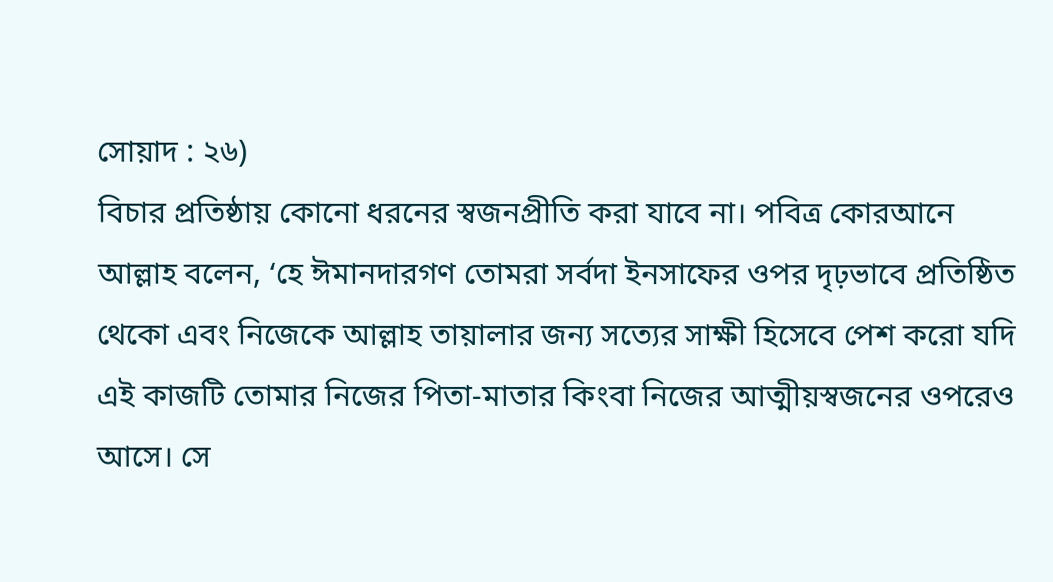সোয়াদ : ২৬)
বিচার প্রতিষ্ঠায় কোনো ধরনের স্বজনপ্রীতি করা যাবে না। পবিত্র কোরআনে আল্লাহ বলেন, ‘হে ঈমানদারগণ তোমরা সর্বদা ইনসাফের ওপর দৃঢ়ভাবে প্রতিষ্ঠিত থেকো এবং নিজেকে আল্লাহ তায়ালার জন্য সত্যের সাক্ষী হিসেবে পেশ করো যদি এই কাজটি তোমার নিজের পিতা-মাতার কিংবা নিজের আত্মীয়স্বজনের ওপরেও আসে। সে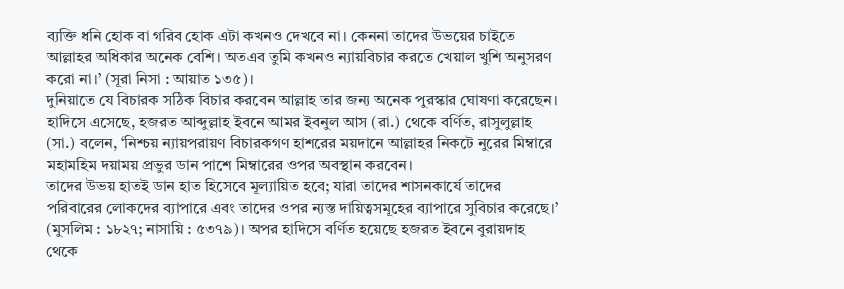ব্যক্তি ধনি হোক বা গরিব হোক এটা কখনও দেখবে না। কেননা তাদের উভয়ের চাইতে আল্লাহর অধিকার অনেক বেশি। অতএব তুমি কখনও ন্যায়বিচার করতে খেয়াল খুশি অনুসরণ করো না।’ (সূরা নিসা : আয়াত ১৩৫)।
দুনিয়াতে যে বিচারক সঠিক বিচার করবেন আল্লাহ তার জন্য অনেক পুরস্কার ঘোষণা করেছেন। হাদিসে এসেছে, হজরত আব্দুল্লাহ ইবনে আমর ইবনুল আস (রা.) থেকে বর্ণিত, রাসুলুল্লাহ (সা.) বলেন, ‘নিশ্চয় ন্যায়পরায়ণ বিচারকগণ হাশরের ময়দানে আল্লাহর নিকটে নুরের মিম্বারে মহামহিম দয়াময় প্রভুর ডান পাশে মিম্বারের ওপর অবস্থান করবেন।
তাদের উভয় হাতই ডান হাত হিসেবে মূল্যায়িত হবে; যারা তাদের শাসনকার্যে তাদের পরিবারের লোকদের ব্যাপারে এবং তাদের ওপর ন্যস্ত দায়িত্বসমূহের ব্যাপারে সুবিচার করেছে।’ (মুসলিম : ১৮২৭; নাসায়ি : ৫৩৭৯)। অপর হাদিসে বর্ণিত হয়েছে হজরত ইবনে বুরায়দাহ থেকে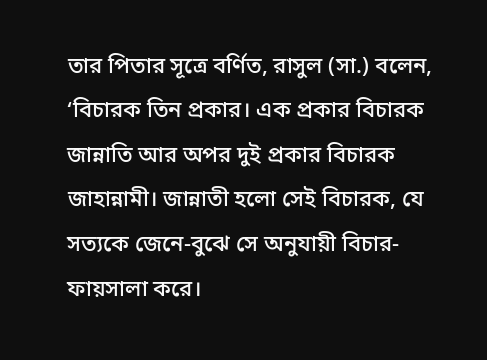তার পিতার সূত্রে বর্ণিত, রাসুল (সা.) বলেন, ‘বিচারক তিন প্রকার। এক প্রকার বিচারক জান্নাতি আর অপর দুই প্রকার বিচারক জাহান্নামী। জান্নাতী হলো সেই বিচারক, যে সত্যকে জেনে-বুঝে সে অনুযায়ী বিচার-ফায়সালা করে।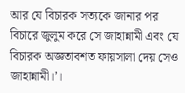আর যে বিচারক সত্যকে জানার পর বিচারে জুলুম করে সে জাহান্নামী এবং যে বিচারক অজ্ঞতাবশত ফায়সালা দেয় সেও জাহান্নামী।’।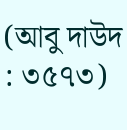(আবু দাউদ : ৩৫৭৩)